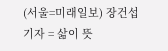(서울=미래일보) 장건섭 기자 = 삶이 뜻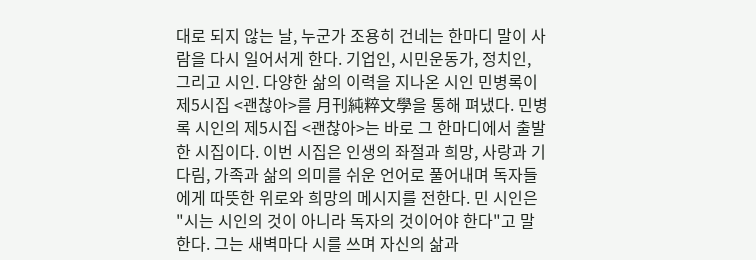대로 되지 않는 날, 누군가 조용히 건네는 한마디 말이 사람을 다시 일어서게 한다. 기업인, 시민운동가, 정치인, 그리고 시인. 다양한 삶의 이력을 지나온 시인 민병록이 제5시집 <괜찮아>를 月刊純粹文學을 통해 펴냈다. 민병록 시인의 제5시집 <괜찮아>는 바로 그 한마디에서 출발한 시집이다. 이번 시집은 인생의 좌절과 희망, 사랑과 기다림, 가족과 삶의 의미를 쉬운 언어로 풀어내며 독자들에게 따뜻한 위로와 희망의 메시지를 전한다. 민 시인은 "시는 시인의 것이 아니라 독자의 것이어야 한다"고 말한다. 그는 새벽마다 시를 쓰며 자신의 삶과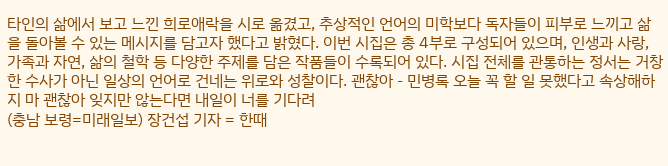타인의 삶에서 보고 느낀 희로애락을 시로 옮겼고, 추상적인 언어의 미학보다 독자들이 피부로 느끼고 삶을 돌아볼 수 있는 메시지를 담고자 했다고 밝혔다. 이번 시집은 총 4부로 구성되어 있으며, 인생과 사랑, 가족과 자연, 삶의 철학 등 다양한 주제를 담은 작품들이 수록되어 있다. 시집 전체를 관통하는 정서는 거창한 수사가 아닌 일상의 언어로 건네는 위로와 성찰이다. 괜찮아 - 민병록 오늘 꼭 할 일 못했다고 속상해하지 마 괜찮아 잊지만 않는다면 내일이 너를 기다려
(충남 보령=미래일보) 장건섭 기자 = 한때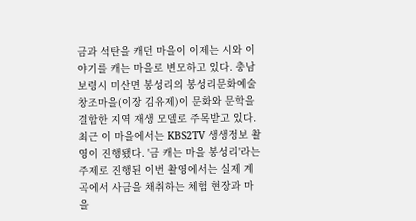금과 석탄을 캐던 마을이 이제는 시와 이야기를 캐는 마을로 변모하고 있다. 충남 보령시 미산면 봉성리의 봉성리문화예술창조마을(이장 김유제)이 문화와 문학을 결합한 지역 재생 모델로 주목받고 있다. 최근 이 마을에서는 KBS2TV 생생정보 촬영이 진행됐다. '금 캐는 마을 봉성리'라는 주제로 진행된 이번 촬영에서는 실제 계곡에서 사금을 채취하는 체험 현장과 마을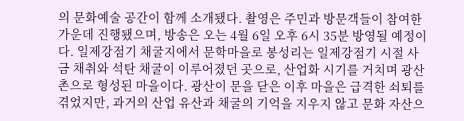의 문화예술 공간이 함께 소개됐다. 촬영은 주민과 방문객들이 참여한 가운데 진행됐으며, 방송은 오는 4월 6일 오후 6시 35분 방영될 예정이다. 일제강점기 채굴지에서 문학마을로 봉성리는 일제강점기 시절 사금 채취와 석탄 채굴이 이루어졌던 곳으로, 산업화 시기를 거치며 광산촌으로 형성된 마을이다. 광산이 문을 닫은 이후 마을은 급격한 쇠퇴를 겪었지만, 과거의 산업 유산과 채굴의 기억을 지우지 않고 문화 자산으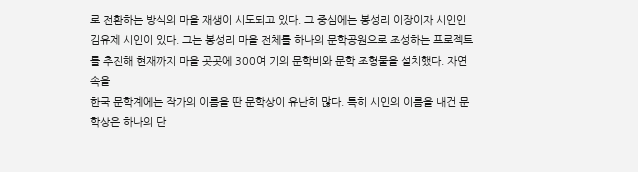로 전환하는 방식의 마을 재생이 시도되고 있다. 그 중심에는 봉성리 이장이자 시인인 김유제 시인이 있다. 그는 봉성리 마을 전체를 하나의 문학공원으로 조성하는 프로젝트를 추진해 현재까지 마을 곳곳에 300여 기의 문학비와 문학 조형물을 설치했다. 자연 속을
한국 문학계에는 작가의 이름을 딴 문학상이 유난히 많다. 특히 시인의 이름을 내건 문학상은 하나의 단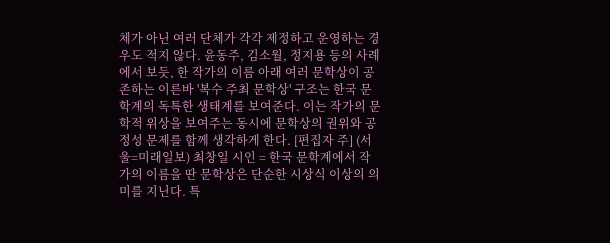체가 아닌 여러 단체가 각각 제정하고 운영하는 경우도 적지 않다. 윤동주, 김소월, 정지용 등의 사례에서 보듯, 한 작가의 이름 아래 여러 문학상이 공존하는 이른바 '복수 주최 문학상' 구조는 한국 문학계의 독특한 생태계를 보여준다. 이는 작가의 문학적 위상을 보여주는 동시에 문학상의 권위와 공정성 문제를 함께 생각하게 한다. [편집자 주] (서울=미래일보) 최창일 시인 = 한국 문학계에서 작가의 이름을 딴 문학상은 단순한 시상식 이상의 의미를 지닌다. 특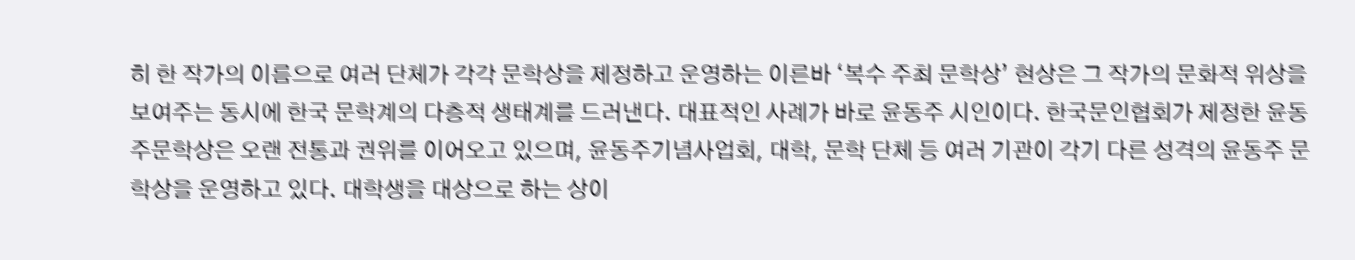히 한 작가의 이름으로 여러 단체가 각각 문학상을 제정하고 운영하는 이른바 ‘복수 주최 문학상’ 현상은 그 작가의 문화적 위상을 보여주는 동시에 한국 문학계의 다층적 생태계를 드러낸다. 대표적인 사례가 바로 윤동주 시인이다. 한국문인협회가 제정한 윤동주문학상은 오랜 전통과 권위를 이어오고 있으며, 윤동주기념사업회, 대학, 문학 단체 등 여러 기관이 각기 다른 성격의 윤동주 문학상을 운영하고 있다. 대학생을 대상으로 하는 상이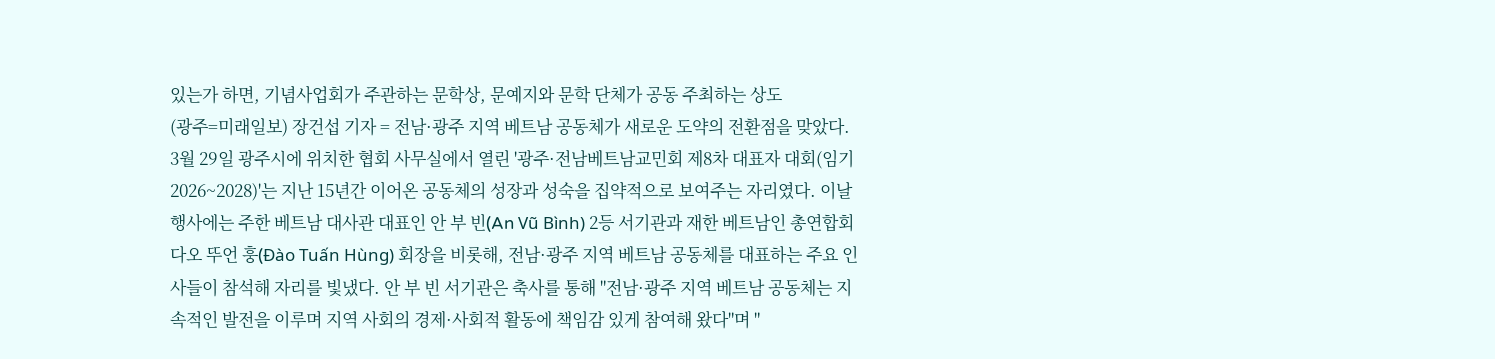있는가 하면, 기념사업회가 주관하는 문학상, 문예지와 문학 단체가 공동 주최하는 상도
(광주=미래일보) 장건섭 기자 = 전남·광주 지역 베트남 공동체가 새로운 도약의 전환점을 맞았다. 3월 29일 광주시에 위치한 협회 사무실에서 열린 '광주·전남베트남교민회 제8차 대표자 대회(임기 2026~2028)'는 지난 15년간 이어온 공동체의 성장과 성숙을 집약적으로 보여주는 자리였다. 이날 행사에는 주한 베트남 대사관 대표인 안 부 빈(An Vũ Bình) 2등 서기관과 재한 베트남인 총연합회 다오 뚜언 훙(Đào Tuấn Hùng) 회장을 비롯해, 전남·광주 지역 베트남 공동체를 대표하는 주요 인사들이 참석해 자리를 빛냈다. 안 부 빈 서기관은 축사를 통해 "전남·광주 지역 베트남 공동체는 지속적인 발전을 이루며 지역 사회의 경제·사회적 활동에 책임감 있게 참여해 왔다"며 "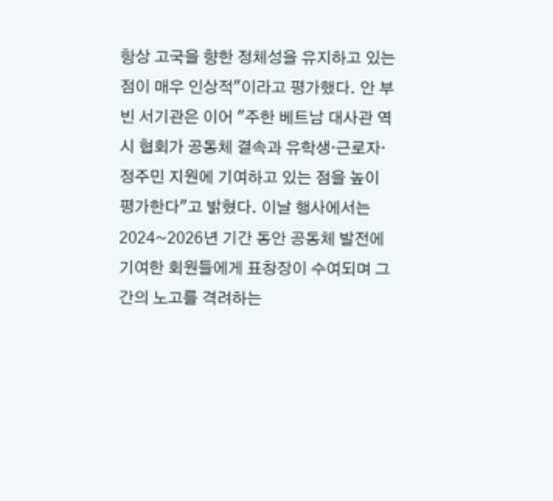항상 고국을 향한 정체성을 유지하고 있는 점이 매우 인상적"이라고 평가했다. 안 부 빈 서기관은 이어 "주한 베트남 대사관 역시 협회가 공동체 결속과 유학생·근로자·정주민 지원에 기여하고 있는 점을 높이 평가한다"고 밝혔다. 이날 행사에서는 2024~2026년 기간 동안 공동체 발전에 기여한 회원들에게 표창장이 수여되며 그간의 노고를 격려하는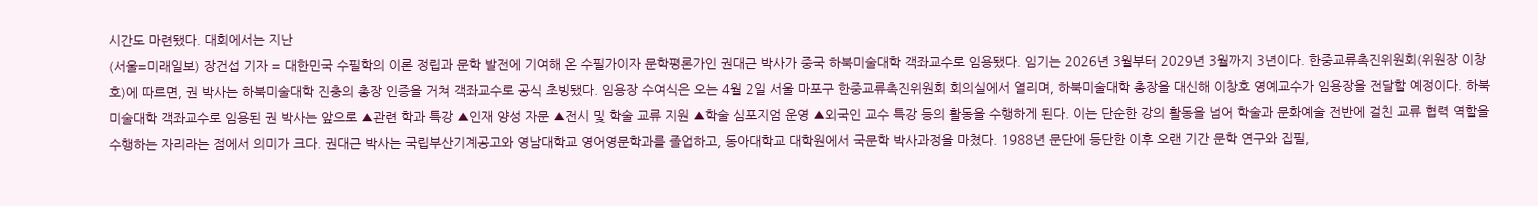시간도 마련됐다. 대회에서는 지난
(서울=미래일보) 장건섭 기자 = 대한민국 수필학의 이론 정립과 문학 발전에 기여해 온 수필가이자 문학평론가인 권대근 박사가 중국 하북미술대학 객좌교수로 임용됐다. 임기는 2026년 3월부터 2029년 3월까지 3년이다. 한중교류촉진위원회(위원장 이창호)에 따르면, 권 박사는 하북미술대학 진충의 총장 인증을 거쳐 객좌교수로 공식 초빙됐다. 임용장 수여식은 오는 4월 2일 서울 마포구 한중교류촉진위원회 회의실에서 열리며, 하북미술대학 총장을 대신해 이창호 영예교수가 임용장을 전달할 예정이다. 하북미술대학 객좌교수로 임용된 권 박사는 앞으로 ▲관련 학과 특강 ▲인재 양성 자문 ▲전시 및 학술 교류 지원 ▲학술 심포지엄 운영 ▲외국인 교수 특강 등의 활동을 수행하게 된다. 이는 단순한 강의 활동을 넘어 학술과 문화예술 전반에 걸친 교류 협력 역할을 수행하는 자리라는 점에서 의미가 크다. 권대근 박사는 국립부산기계공고와 영남대학교 영어영문학과를 졸업하고, 동아대학교 대학원에서 국문학 박사과정을 마쳤다. 1988년 문단에 등단한 이후 오랜 기간 문학 연구와 집필,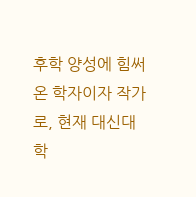후학 양성에 힘써 온 학자이자 작가로, 현재 대신대학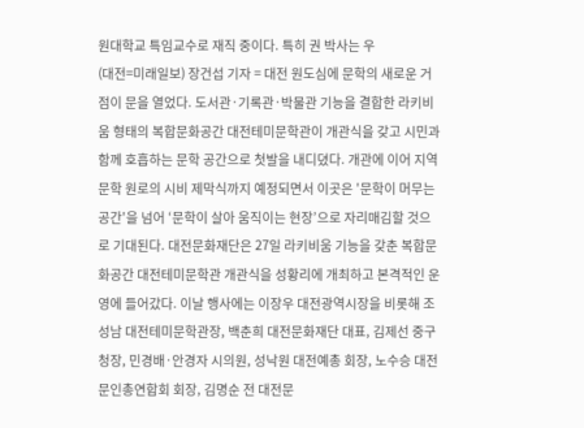원대학교 특임교수로 재직 중이다. 특히 권 박사는 우
(대전=미래일보) 장건섭 기자 = 대전 원도심에 문학의 새로운 거점이 문을 열었다. 도서관·기록관·박물관 기능을 결합한 라키비움 형태의 복합문화공간 대전테미문학관이 개관식을 갖고 시민과 함께 호흡하는 문학 공간으로 첫발을 내디뎠다. 개관에 이어 지역 문학 원로의 시비 제막식까지 예정되면서 이곳은 '문학이 머무는 공간'을 넘어 ‘문학이 살아 움직이는 현장’으로 자리매김할 것으로 기대된다. 대전문화재단은 27일 라키비움 기능을 갖춘 복합문화공간 대전테미문학관 개관식을 성황리에 개최하고 본격적인 운영에 들어갔다. 이날 행사에는 이장우 대전광역시장을 비롯해 조성남 대전테미문학관장, 백춘희 대전문화재단 대표, 김제선 중구청장, 민경배·안경자 시의원, 성낙원 대전예총 회장, 노수승 대전문인총연합회 회장, 김명순 전 대전문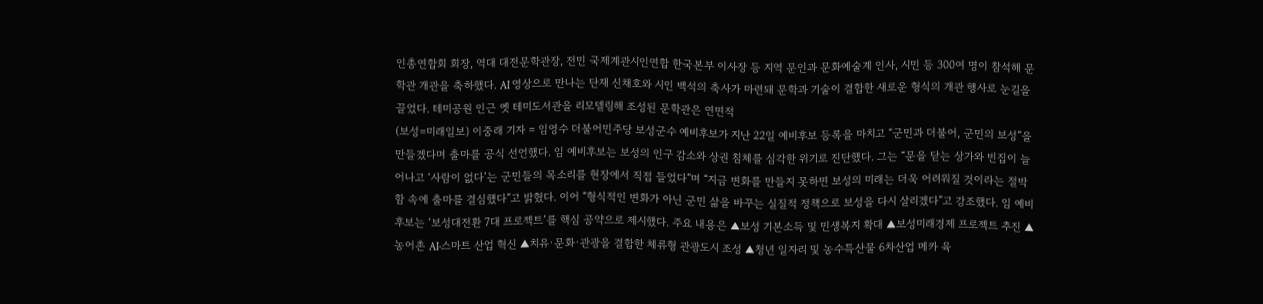인총연합회 회장, 역대 대전문학관장, 전민 국제계관시인연합 한국본부 이사장 등 지역 문인과 문화예술계 인사, 시민 등 300여 명이 참석해 문학관 개관을 축하했다. AI 영상으로 만나는 단재 신채호와 시인 백석의 축사가 마련돼 문학과 기술이 결합한 새로운 형식의 개관 행사로 눈길을 끌었다. 테미공원 인근 옛 테미도서관을 리모델링해 조성된 문학관은 연면적
(보성=미래일보) 이중래 기자 = 임영수 더불어민주당 보성군수 예비후보가 지난 22일 예비후보 등록을 마치고 “군민과 더불어, 군민의 보성”을 만들겠다며 출마를 공식 선언했다. 임 예비후보는 보성의 인구 감소와 상권 침체를 심각한 위기로 진단했다. 그는 “문을 닫는 상가와 빈집이 늘어나고 ‘사람이 없다’는 군민들의 목소리를 현장에서 직접 들었다”며 “지금 변화를 만들지 못하면 보성의 미래는 더욱 어려워질 것이라는 절박함 속에 출마를 결심했다”고 밝혔다. 이어 “형식적인 변화가 아닌 군민 삶을 바꾸는 실질적 정책으로 보성을 다시 살리겠다”고 강조했다. 임 예비후보는 ‘보성대전환 7대 프로젝트’를 핵심 공약으로 제시했다. 주요 내용은 ▲보성 기본소득 및 민생복지 확대 ▲보성미래경제 프로젝트 추진 ▲농어촌 AI·스마트 산업 혁신 ▲치유·문화·관광을 결합한 체류형 관광도시 조성 ▲청년 일자리 및 농수특산물 6차산업 메카 육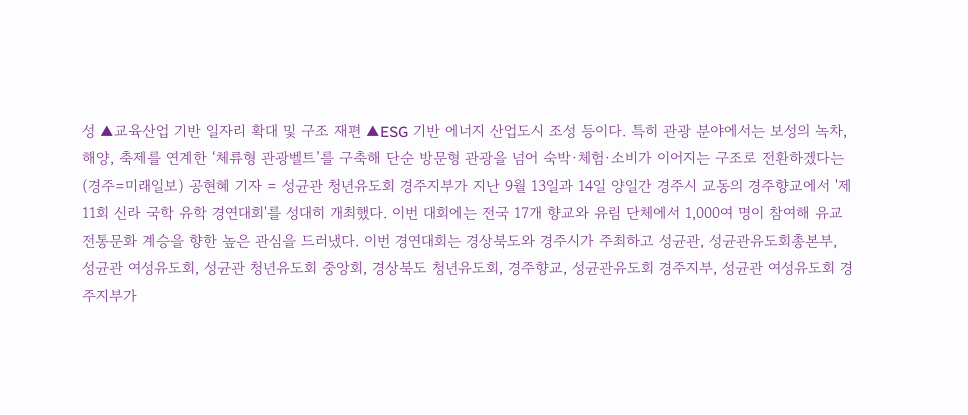성 ▲교육산업 기반 일자리 확대 및 구조 재편 ▲ESG 기반 에너지 산업도시 조성 등이다. 특히 관광 분야에서는 보성의 녹차, 해양, 축제를 연계한 ‘체류형 관광벨트’를 구축해 단순 방문형 관광을 넘어 숙박·체험·소비가 이어지는 구조로 전환하겠다는
(경주=미래일보) 공현혜 기자 = 성균관 청년유도회 경주지부가 지난 9월 13일과 14일 양일간 경주시 교동의 경주향교에서 '제11회 신라 국학 유학 경연대회'를 성대히 개최했다. 이번 대회에는 전국 17개 향교와 유림 단체에서 1,000여 명이 참여해 유교 전통문화 계승을 향한 높은 관심을 드러냈다. 이번 경연대회는 경상북도와 경주시가 주최하고 성균관, 성균관유도회총본부, 성균관 여성유도회, 성균관 청년유도회 중앙회, 경상북도 청년유도회, 경주향교, 성균관유도회 경주지부, 성균관 여성유도회 경주지부가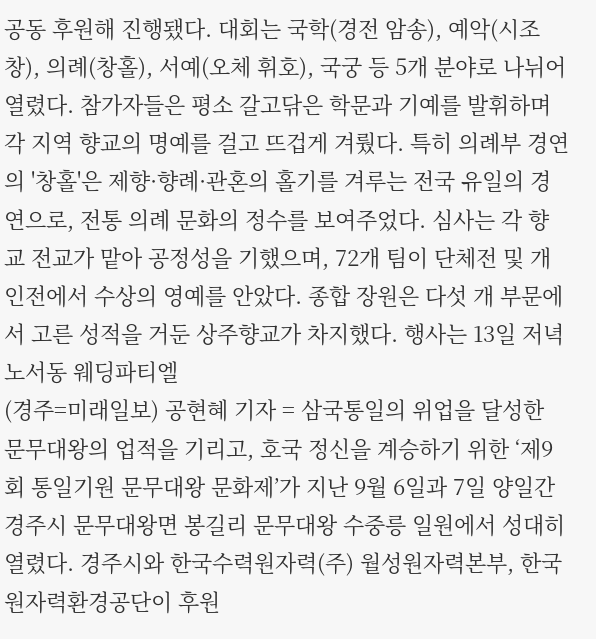공동 후원해 진행됐다. 대회는 국학(경전 암송), 예악(시조창), 의례(창홀), 서예(오체 휘호), 국궁 등 5개 분야로 나뉘어 열렸다. 참가자들은 평소 갈고닦은 학문과 기예를 발휘하며 각 지역 향교의 명예를 걸고 뜨겁게 겨뤘다. 특히 의례부 경연의 '창홀'은 제향·향례·관혼의 홀기를 겨루는 전국 유일의 경연으로, 전통 의례 문화의 정수를 보여주었다. 심사는 각 향교 전교가 맡아 공정성을 기했으며, 72개 팀이 단체전 및 개인전에서 수상의 영예를 안았다. 종합 장원은 다섯 개 부문에서 고른 성적을 거둔 상주향교가 차지했다. 행사는 13일 저녁 노서동 웨딩파티엘
(경주=미래일보) 공현혜 기자 = 삼국통일의 위업을 달성한 문무대왕의 업적을 기리고, 호국 정신을 계승하기 위한 ‘제9회 통일기원 문무대왕 문화제’가 지난 9월 6일과 7일 양일간 경주시 문무대왕면 봉길리 문무대왕 수중릉 일원에서 성대히 열렸다. 경주시와 한국수력원자력(주) 월성원자력본부, 한국원자력환경공단이 후원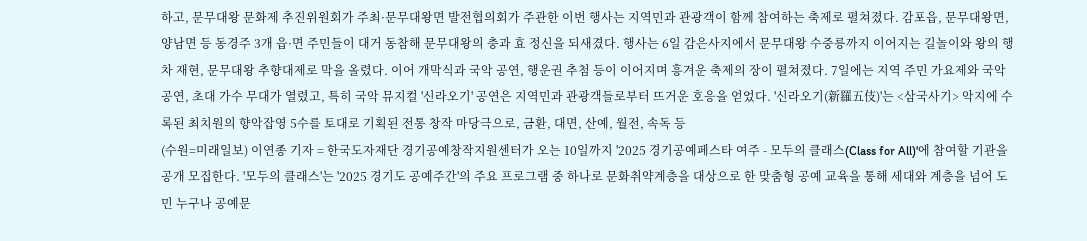하고, 문무대왕 문화제 추진위원회가 주최·문무대왕면 발전협의회가 주관한 이번 행사는 지역민과 관광객이 함께 참여하는 축제로 펼쳐졌다. 감포읍, 문무대왕면, 양남면 등 동경주 3개 읍·면 주민들이 대거 동참해 문무대왕의 충과 효 정신을 되새겼다. 행사는 6일 감은사지에서 문무대왕 수중릉까지 이어지는 길놀이와 왕의 행차 재현, 문무대왕 추향대제로 막을 올렸다. 이어 개막식과 국악 공연, 행운권 추첨 등이 이어지며 흥겨운 축제의 장이 펼쳐졌다. 7일에는 지역 주민 가요제와 국악 공연, 초대 가수 무대가 열렸고, 특히 국악 뮤지컬 '신라오기' 공연은 지역민과 관광객들로부터 뜨거운 호응을 얻었다. '신라오기(新羅五伎)'는 <삼국사기> 악지에 수록된 최치원의 향악잡영 5수를 토대로 기획된 전통 창작 마당극으로, 금환, 대면, 산예, 월전, 속독 등
(수원=미래일보) 이연종 기자 = 한국도자재단 경기공예창작지원센터가 오는 10일까지 '2025 경기공예페스타 여주 - 모두의 클래스(Class for All)'에 참여할 기관을 공개 모집한다. '모두의 클래스'는 '2025 경기도 공예주간'의 주요 프로그램 중 하나로 문화취약계층을 대상으로 한 맞춤형 공예 교육을 통해 세대와 계층을 넘어 도민 누구나 공예문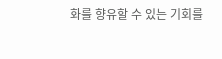화를 향유할 수 있는 기회를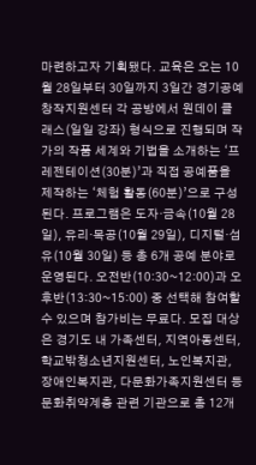마련하고자 기획됐다. 교육은 오는 10월 28일부터 30일까지 3일간 경기공예창작지원센터 각 공방에서 원데이 클래스(일일 강좌) 형식으로 진행되며 작가의 작품 세계와 기법을 소개하는 ‘프레젠테이션(30분)’과 직접 공예품을 제작하는 ‘체험 활동(60분)’으로 구성된다. 프로그램은 도자·금속(10월 28일), 유리·목공(10월 29일), 디지털·섬유(10월 30일) 등 총 6개 공예 분야로 운영된다. 오전반(10:30~12:00)과 오후반(13:30~15:00) 중 선택해 참여할 수 있으며 참가비는 무료다. 모집 대상은 경기도 내 가족센터, 지역아동센터, 학교밖청소년지원센터, 노인복지관, 장애인복지관, 다문화가족지원센터 등 문화취약계층 관련 기관으로 총 12개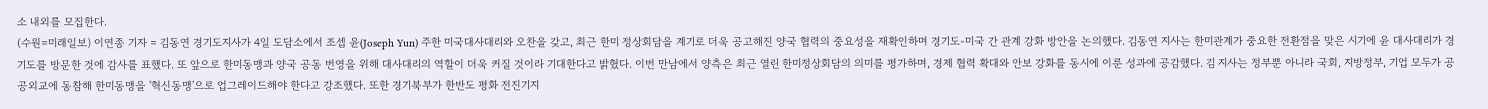소 내외를 모집한다.
(수원=미래일보) 이연종 기자 = 김동연 경기도지사가 4일 도담소에서 조셉 윤(Joseph Yun) 주한 미국대사대리와 오찬을 갖고, 최근 한미 정상회담을 계기로 더욱 공고해진 양국 협력의 중요성을 재확인하며 경기도-미국 간 관계 강화 방안을 논의했다. 김동연 지사는 한미관계가 중요한 전환점을 맞은 시기에 윤 대사대리가 경기도를 방문한 것에 감사를 표했다. 또 앞으로 한미동맹과 양국 공동 번영을 위해 대사대리의 역할이 더욱 커질 것이라 기대한다고 밝혔다. 이번 만남에서 양측은 최근 열린 한미정상회담의 의미를 평가하며, 경제 협력 확대와 안보 강화를 동시에 이룬 성과에 공감했다. 김 지사는 정부뿐 아니라 국회, 지방정부, 기업 모두가 공공외교에 동참해 한미동맹을 '혁신동맹'으로 업그레이드해야 한다고 강조했다. 또한 경기북부가 한반도 평화 전진기지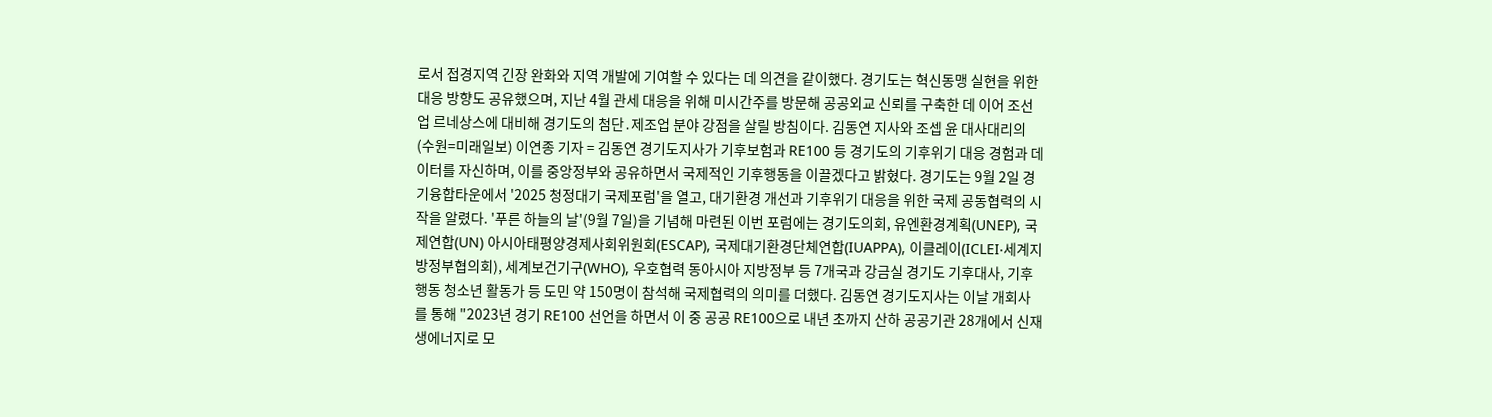로서 접경지역 긴장 완화와 지역 개발에 기여할 수 있다는 데 의견을 같이했다. 경기도는 혁신동맹 실현을 위한 대응 방향도 공유했으며, 지난 4월 관세 대응을 위해 미시간주를 방문해 공공외교 신뢰를 구축한 데 이어 조선업 르네상스에 대비해 경기도의 첨단․제조업 분야 강점을 살릴 방침이다. 김동연 지사와 조셉 윤 대사대리의
(수원=미래일보) 이연종 기자 = 김동연 경기도지사가 기후보험과 RE100 등 경기도의 기후위기 대응 경험과 데이터를 자신하며, 이를 중앙정부와 공유하면서 국제적인 기후행동을 이끌겠다고 밝혔다. 경기도는 9월 2일 경기융합타운에서 '2025 청정대기 국제포럼'을 열고, 대기환경 개선과 기후위기 대응을 위한 국제 공동협력의 시작을 알렸다. '푸른 하늘의 날'(9월 7일)을 기념해 마련된 이번 포럼에는 경기도의회, 유엔환경계획(UNEP), 국제연합(UN) 아시아태평양경제사회위원회(ESCAP), 국제대기환경단체연합(IUAPPA), 이클레이(ICLEI‧세계지방정부협의회), 세계보건기구(WHO), 우호협력 동아시아 지방정부 등 7개국과 강금실 경기도 기후대사, 기후행동 청소년 활동가 등 도민 약 150명이 참석해 국제협력의 의미를 더했다. 김동연 경기도지사는 이날 개회사를 통해 "2023년 경기 RE100 선언을 하면서 이 중 공공 RE100으로 내년 초까지 산하 공공기관 28개에서 신재생에너지로 모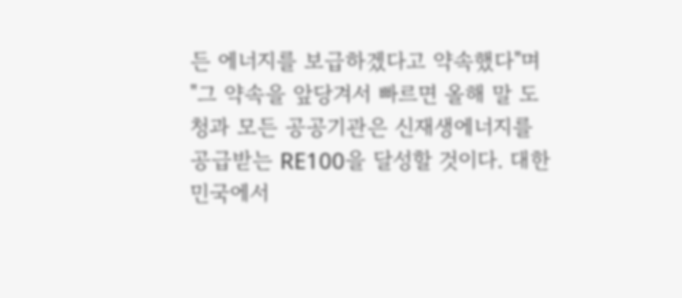든 에너지를 보급하겠다고 약속했다"며 "그 약속을 앞당겨서 빠르면 올해 말 도청과 모든 공공기관은 신재생에너지를 공급받는 RE100을 달성할 것이다. 대한민국에서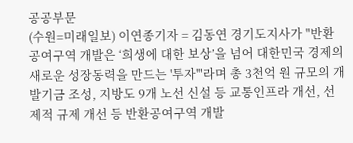공공부문
(수원=미래일보) 이연종기자 = 김동연 경기도지사가 "반환공여구역 개발은 ‘희생에 대한 보상’을 넘어 대한민국 경제의 새로운 성장동력을 만드는 '투자'"라며 총 3천억 원 규모의 개발기금 조성, 지방도 9개 노선 신설 등 교통인프라 개선, 선제적 규제 개선 등 반환공여구역 개발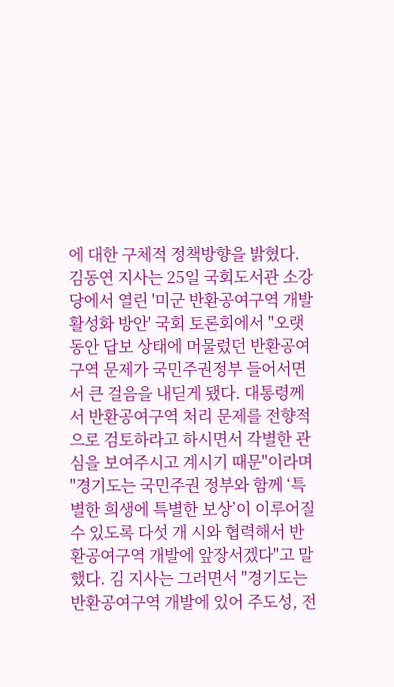에 대한 구체적 정책방향을 밝혔다. 김동연 지사는 25일 국회도서관 소강당에서 열린 '미군 반환공여구역 개발 활성화 방안' 국회 토론회에서 "오랫동안 답보 상태에 머물렀던 반환공여구역 문제가 국민주권정부 들어서면서 큰 걸음을 내딛게 됐다. 대통령께서 반환공여구역 처리 문제를 전향적으로 검토하라고 하시면서 각별한 관심을 보여주시고 계시기 때문"이라며 "경기도는 국민주권 정부와 함께 ‘특별한 희생에 특별한 보상’이 이루어질 수 있도록 다섯 개 시와 협력해서 반환공여구역 개발에 앞장서겠다"고 말했다. 김 지사는 그러면서 "경기도는 반환공여구역 개발에 있어 주도성, 전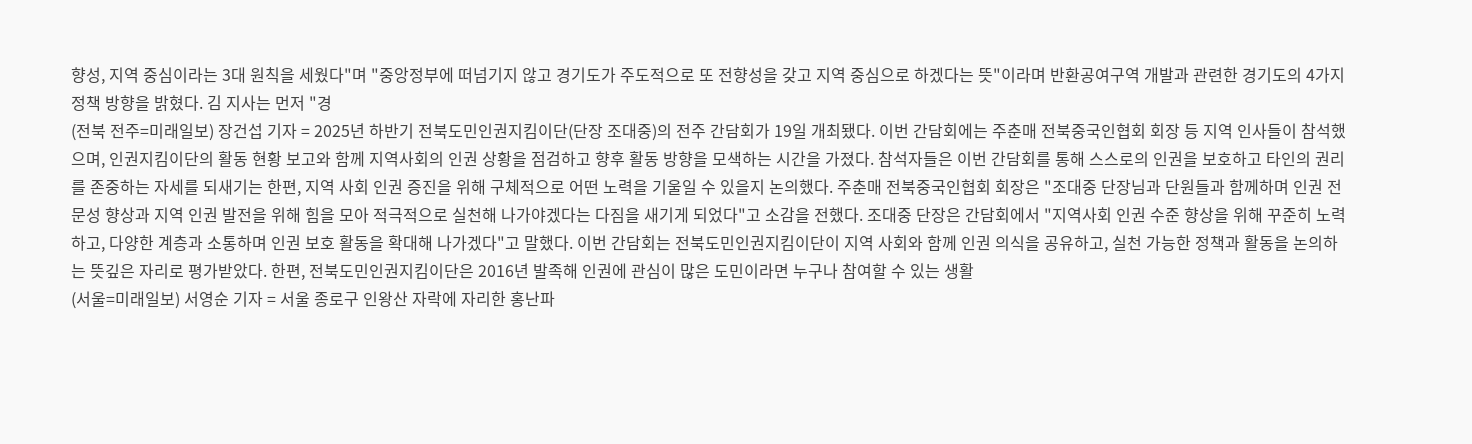향성, 지역 중심이라는 3대 원칙을 세웠다"며 "중앙정부에 떠넘기지 않고 경기도가 주도적으로 또 전향성을 갖고 지역 중심으로 하겠다는 뜻"이라며 반환공여구역 개발과 관련한 경기도의 4가지 정책 방향을 밝혔다. 김 지사는 먼저 "경
(전북 전주=미래일보) 장건섭 기자 = 2025년 하반기 전북도민인권지킴이단(단장 조대중)의 전주 간담회가 19일 개최됐다. 이번 간담회에는 주춘매 전북중국인협회 회장 등 지역 인사들이 참석했으며, 인권지킴이단의 활동 현황 보고와 함께 지역사회의 인권 상황을 점검하고 향후 활동 방향을 모색하는 시간을 가졌다. 참석자들은 이번 간담회를 통해 스스로의 인권을 보호하고 타인의 권리를 존중하는 자세를 되새기는 한편, 지역 사회 인권 증진을 위해 구체적으로 어떤 노력을 기울일 수 있을지 논의했다. 주춘매 전북중국인협회 회장은 "조대중 단장님과 단원들과 함께하며 인권 전문성 향상과 지역 인권 발전을 위해 힘을 모아 적극적으로 실천해 나가야겠다는 다짐을 새기게 되었다"고 소감을 전했다. 조대중 단장은 간담회에서 "지역사회 인권 수준 향상을 위해 꾸준히 노력하고, 다양한 계층과 소통하며 인권 보호 활동을 확대해 나가겠다"고 말했다. 이번 간담회는 전북도민인권지킴이단이 지역 사회와 함께 인권 의식을 공유하고, 실천 가능한 정책과 활동을 논의하는 뜻깊은 자리로 평가받았다. 한편, 전북도민인권지킴이단은 2016년 발족해 인권에 관심이 많은 도민이라면 누구나 참여할 수 있는 생활
(서울=미래일보) 서영순 기자 = 서울 종로구 인왕산 자락에 자리한 홍난파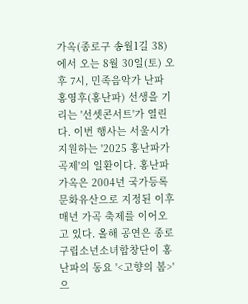가옥(종로구 송월1길 38)에서 오는 8월 30일(토) 오후 7시, 민족음악가 난파 홍영후(홍난파) 선생을 기리는 '선셋콘서트'가 열린다. 이번 행사는 서울시가 지원하는 '2025 홍난파가곡제'의 일환이다. 홍난파가옥은 2004년 국가등록문화유산으로 지정된 이후 매년 가곡 축제를 이어오고 있다. 올해 공연은 종로구립소년소녀합창단이 홍난파의 동요 '<고향의 봄>'으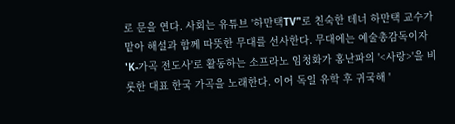로 문을 연다. 사회는 유튜브 '하만택TV’'로 친숙한 테너 하만택 교수가 맡아 해설과 함께 따뜻한 무대를 선사한다. 무대에는 예술총감독이자 'K-가곡 전도사'로 활동하는 소프라노 임청화가 홍난파의 '<사랑>'을 비롯한 대표 한국 가곡을 노래한다. 이어 독일 유학 후 귀국해 '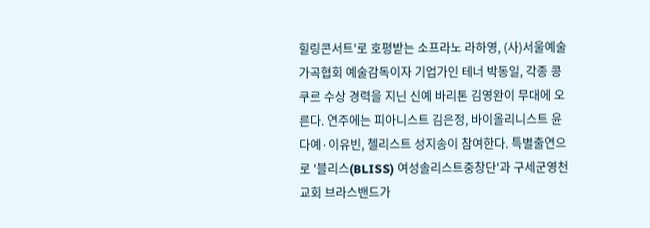힐링콘서트'로 호평받는 소프라노 라하영, (사)서울예술가곡협회 예술감독이자 기업가인 테너 박동일, 각종 콩쿠르 수상 경력을 지닌 신예 바리톤 김영완이 무대에 오른다. 연주에는 피아니스트 김은정, 바이올리니스트 윤다예·이유빈, 첼리스트 성지송이 참여한다. 특별출연으로 '블리스(BLISS) 여성솔리스트중창단'과 구세군영천교회 브라스밴드가